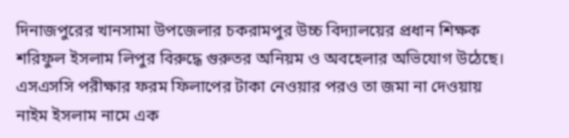দিনাজপুরের খানসামা উপজেলার চকরামপুর উচ্চ বিদ্যালয়ের প্রধান শিক্ষক শরিফুল ইসলাম লিপুর বিরুদ্ধে গুরুতর অনিয়ম ও অবহেলার অভিযোগ উঠেছে। এসএসসি পরীক্ষার ফরম ফিলাপের টাকা নেওয়ার পরও তা জমা না দেওয়ায় নাইম ইসলাম নামে এক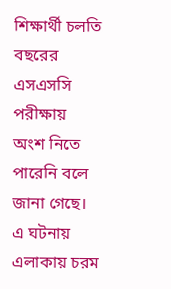শিক্ষার্থী চলতি বছরের এসএসসি পরীক্ষায় অংশ নিতে পারেনি বলে জানা গেছে। এ ঘটনায় এলাকায় চরম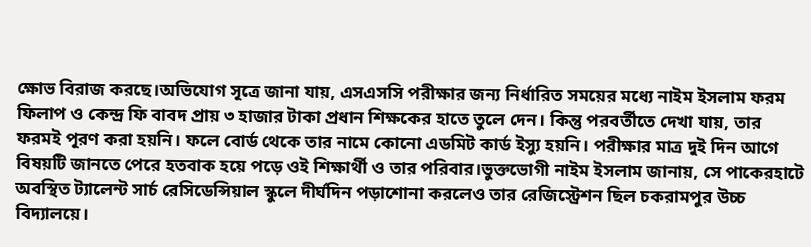ক্ষোভ বিরাজ করছে।অভিযোগ সূত্রে জানা যায়, এসএসসি পরীক্ষার জন্য নির্ধারিত সময়ের মধ্যে নাইম ইসলাম ফরম ফিলাপ ও কেন্দ্র ফি বাবদ প্রায় ৩ হাজার টাকা প্রধান শিক্ষকের হাতে তুলে দেন। কিন্তু পরবর্তীতে দেখা যায়, তার ফরমই পূরণ করা হয়নি। ফলে বোর্ড থেকে তার নামে কোনো এডমিট কার্ড ইস্যু হয়নি। পরীক্ষার মাত্র দুই দিন আগে বিষয়টি জানতে পেরে হতবাক হয়ে পড়ে ওই শিক্ষার্থী ও তার পরিবার।ভুক্তভোগী নাইম ইসলাম জানায়, সে পাকেরহাটে অবস্থিত ট্যালেন্ট সার্চ রেসিডেন্সিয়াল স্কুলে দীর্ঘদিন পড়াশোনা করলেও তার রেজিস্ট্রেশন ছিল চকরামপুর উচ্চ বিদ্যালয়ে।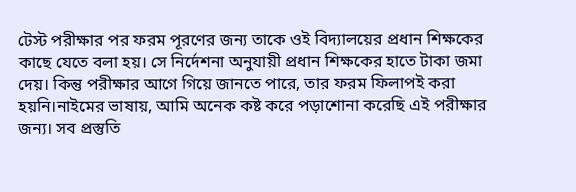টেস্ট পরীক্ষার পর ফরম পূরণের জন্য তাকে ওই বিদ্যালয়ের প্রধান শিক্ষকের কাছে যেতে বলা হয়। সে নির্দেশনা অনুযায়ী প্রধান শিক্ষকের হাতে টাকা জমা দেয়। কিন্তু পরীক্ষার আগে গিয়ে জানতে পারে, তার ফরম ফিলাপই করা হয়নি।নাইমের ভাষায়, আমি অনেক কষ্ট করে পড়াশোনা করেছি এই পরীক্ষার জন্য। সব প্রস্তুতি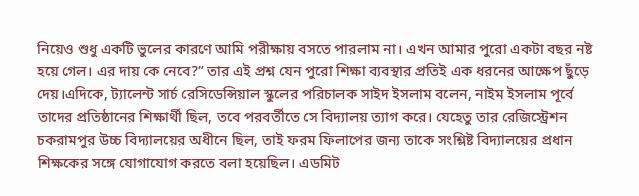নিয়েও শুধু একটি ভুলের কারণে আমি পরীক্ষায় বসতে পারলাম না। এখন আমার পুরো একটা বছর নষ্ট হয়ে গেল। এর দায় কে নেবে?” তার এই প্রশ্ন যেন পুরো শিক্ষা ব্যবস্থার প্রতিই এক ধরনের আক্ষেপ ছুঁড়ে দেয়।এদিকে, ট্যালেন্ট সার্চ রেসিডেন্সিয়াল স্কুলের পরিচালক সাইদ ইসলাম বলেন, নাইম ইসলাম পূর্বে তাদের প্রতিষ্ঠানের শিক্ষার্থী ছিল, তবে পরবর্তীতে সে বিদ্যালয় ত্যাগ করে। যেহেতু তার রেজিস্ট্রেশন চকরামপুর উচ্চ বিদ্যালয়ের অধীনে ছিল, তাই ফরম ফিলাপের জন্য তাকে সংশ্লিষ্ট বিদ্যালয়ের প্রধান শিক্ষকের সঙ্গে যোগাযোগ করতে বলা হয়েছিল। এডমিট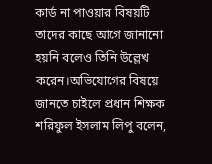কার্ড না পাওয়ার বিষয়টি তাদের কাছে আগে জানানো হয়নি বলেও তিনি উল্লেখ করেন।অভিযোগের বিষয়ে জানতে চাইলে প্রধান শিক্ষক শরিফুল ইসলাম লিপু বলেন,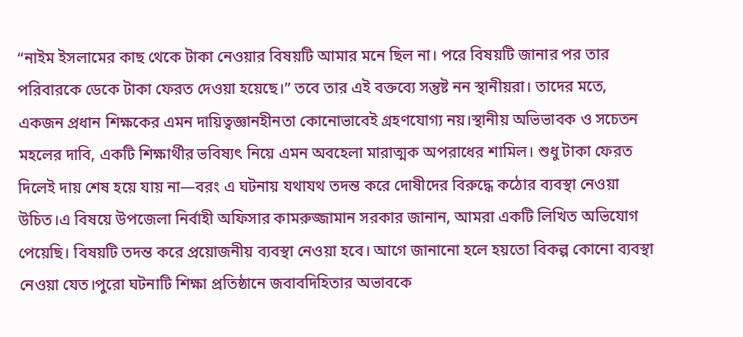“নাইম ইসলামের কাছ থেকে টাকা নেওয়ার বিষয়টি আমার মনে ছিল না। পরে বিষয়টি জানার পর তার পরিবারকে ডেকে টাকা ফেরত দেওয়া হয়েছে।” তবে তার এই বক্তব্যে সন্তুষ্ট নন স্থানীয়রা। তাদের মতে, একজন প্রধান শিক্ষকের এমন দায়িত্বজ্ঞানহীনতা কোনোভাবেই গ্রহণযোগ্য নয়।স্থানীয় অভিভাবক ও সচেতন মহলের দাবি, একটি শিক্ষার্থীর ভবিষ্যৎ নিয়ে এমন অবহেলা মারাত্মক অপরাধের শামিল। শুধু টাকা ফেরত দিলেই দায় শেষ হয়ে যায় না—বরং এ ঘটনায় যথাযথ তদন্ত করে দোষীদের বিরুদ্ধে কঠোর ব্যবস্থা নেওয়া উচিত।এ বিষয়ে উপজেলা নির্বাহী অফিসার কামরুজ্জামান সরকার জানান, আমরা একটি লিখিত অভিযোগ পেয়েছি। বিষয়টি তদন্ত করে প্রয়োজনীয় ব্যবস্থা নেওয়া হবে। আগে জানানো হলে হয়তো বিকল্প কোনো ব্যবস্থা নেওয়া যেত।পুরো ঘটনাটি শিক্ষা প্রতিষ্ঠানে জবাবদিহিতার অভাবকে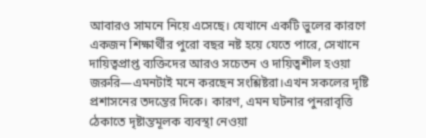আবারও সামনে নিয়ে এসেছে। যেখানে একটি ভুলের কারণে একজন শিক্ষার্থীর পুরো বছর নষ্ট হয়ে যেতে পারে, সেখানে দায়িত্বপ্রাপ্ত ব্যক্তিদের আরও সচেতন ও দায়িত্বশীল হওয়া জরুরি—এমনটাই মনে করছেন সংশ্লিষ্টরা।এখন সকলের দৃষ্টি প্রশাসনের তদন্তের দিকে। কারণ, এমন ঘটনার পুনরাবৃত্তি ঠেকাতে দৃষ্টান্তমূলক ব্যবস্থা নেওয়া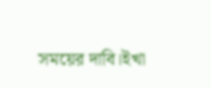সময়ের দাবি।ইখা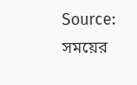Source: সময়ের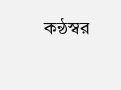কন্ঠস্বর